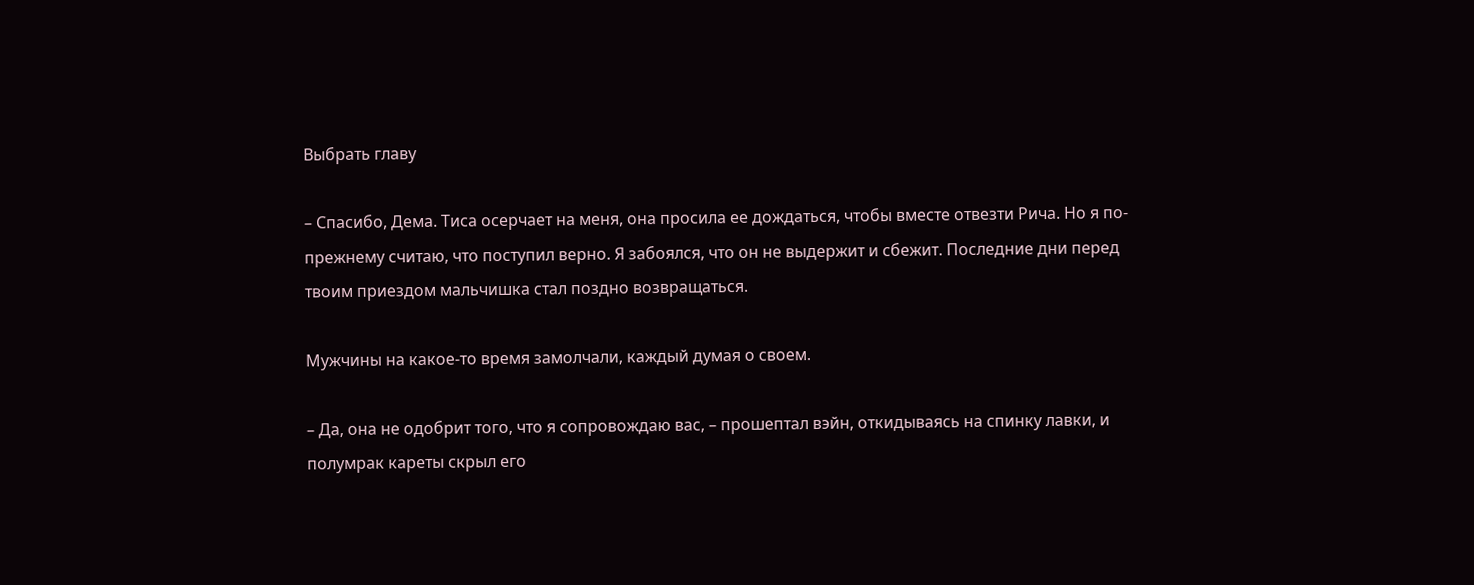Выбрать главу

– Спасибо, Дема. Тиса осерчает на меня, она просила ее дождаться, чтобы вместе отвезти Рича. Но я по-прежнему считаю, что поступил верно. Я забоялся, что он не выдержит и сбежит. Последние дни перед твоим приездом мальчишка стал поздно возвращаться.

Мужчины на какое-то время замолчали, каждый думая о своем.

– Да, она не одобрит того, что я сопровождаю вас, – прошептал вэйн, откидываясь на спинку лавки, и полумрак кареты скрыл его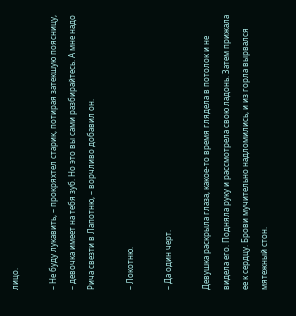лицо.

– Не буду лукавить, – прокряхтел старик, потирая затекшую поясницу, – девочка имеет на тебя зуб. Но это вы сами разбирайтесь. А мне надо Рича свезти в Лапотню, – ворчливо добавил он.

– Локотню.

– Да один черт.

Девушка раскрыла глаза, какое-то время глядела в потолок и не видела его. Подняла руку и рассмотрела свою ладонь. Затем прижала ее к сердцу. Брови мучительно надломились, и из горла вырвался мятежный стон.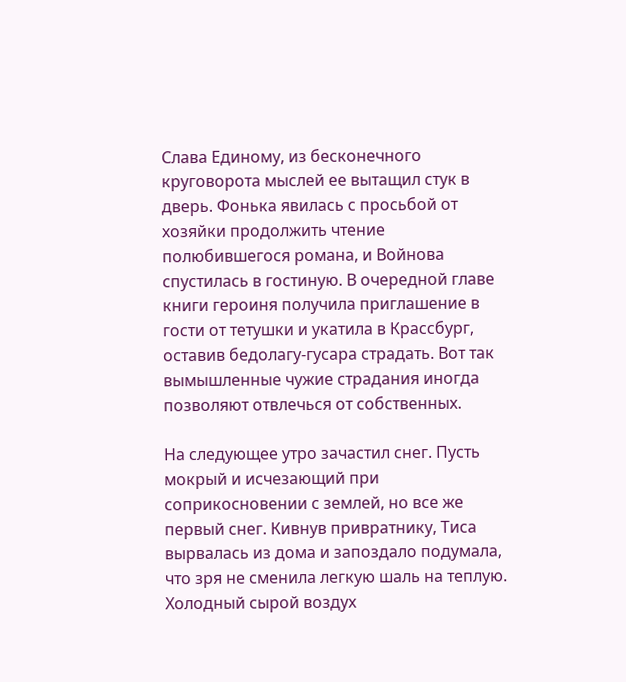Слава Единому, из бесконечного круговорота мыслей ее вытащил стук в дверь. Фонька явилась с просьбой от хозяйки продолжить чтение полюбившегося романа, и Войнова спустилась в гостиную. В очередной главе книги героиня получила приглашение в гости от тетушки и укатила в Крассбург, оставив бедолагу-гусара страдать. Вот так вымышленные чужие страдания иногда позволяют отвлечься от собственных.

На следующее утро зачастил снег. Пусть мокрый и исчезающий при соприкосновении с землей, но все же первый снег. Кивнув привратнику, Тиса вырвалась из дома и запоздало подумала, что зря не сменила легкую шаль на теплую. Холодный сырой воздух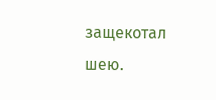защекотал шею.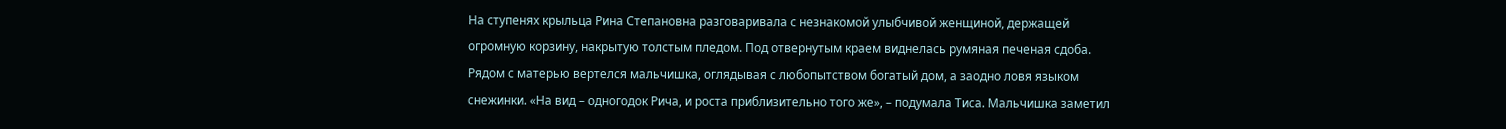На ступенях крыльца Рина Степановна разговаривала с незнакомой улыбчивой женщиной, держащей огромную корзину, накрытую толстым пледом. Под отвернутым краем виднелась румяная печеная сдоба. Рядом с матерью вертелся мальчишка, оглядывая с любопытством богатый дом, а заодно ловя языком снежинки. «На вид – одногодок Рича, и роста приблизительно того же», – подумала Тиса. Мальчишка заметил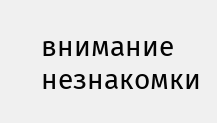внимание незнакомки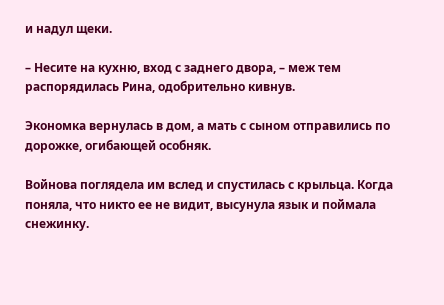и надул щеки.

– Несите на кухню, вход с заднего двора, – меж тем распорядилась Рина, одобрительно кивнув.

Экономка вернулась в дом, а мать с сыном отправились по дорожке, огибающей особняк.

Войнова поглядела им вслед и спустилась с крыльца. Когда поняла, что никто ее не видит, высунула язык и поймала снежинку.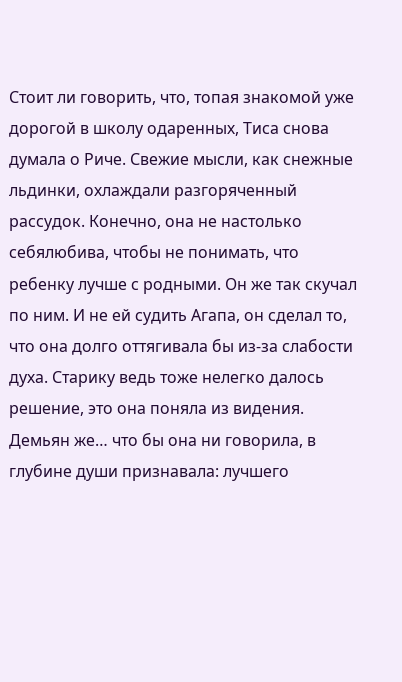Стоит ли говорить, что, топая знакомой уже дорогой в школу одаренных, Тиса снова думала о Риче. Свежие мысли, как снежные льдинки, охлаждали разгоряченный рассудок. Конечно, она не настолько себялюбива, чтобы не понимать, что ребенку лучше с родными. Он же так скучал по ним. И не ей судить Агапа, он сделал то, что она долго оттягивала бы из-за слабости духа. Старику ведь тоже нелегко далось решение, это она поняла из видения. Демьян же… что бы она ни говорила, в глубине души признавала: лучшего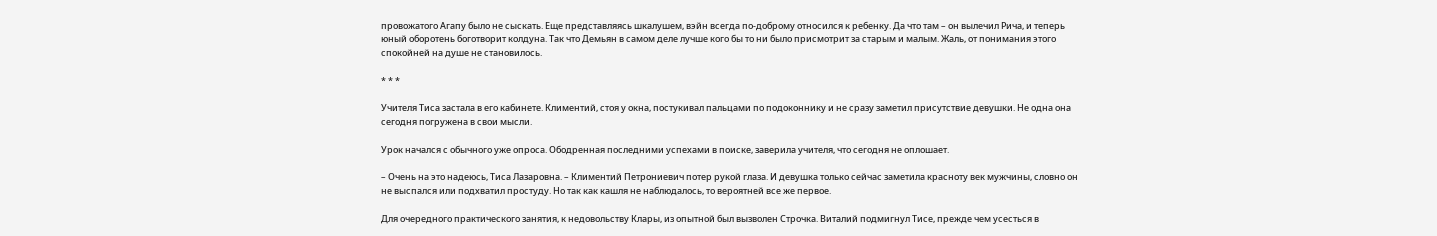провожатого Агапу было не сыскать. Еще представляясь шкалушем, вэйн всегда по-доброму относился к ребенку. Да что там – он вылечил Рича, и теперь юный оборотень боготворит колдуна. Так что Демьян в самом деле лучше кого бы то ни было присмотрит за старым и малым. Жаль, от понимания этого спокойней на душе не становилось.

* * *

Учителя Тиса застала в его кабинете. Климентий, стоя у окна, постукивал пальцами по подоконнику и не сразу заметил присутствие девушки. Не одна она сегодня погружена в свои мысли.

Урок начался с обычного уже опроса. Ободренная последними успехами в поиске, заверила учителя, что сегодня не оплошает.

– Очень на это надеюсь, Тиса Лазаровна. – Климентий Петрониевич потер рукой глаза. И девушка только сейчас заметила красноту век мужчины, словно он не выспался или подхватил простуду. Но так как кашля не наблюдалось, то вероятней все же первое.

Для очередного практического занятия, к недовольству Клары, из опытной был вызволен Строчка. Виталий подмигнул Тисе, прежде чем усесться в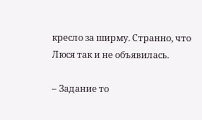кресло за ширму. Странно, что Люся так и не объявилась.

– Задание то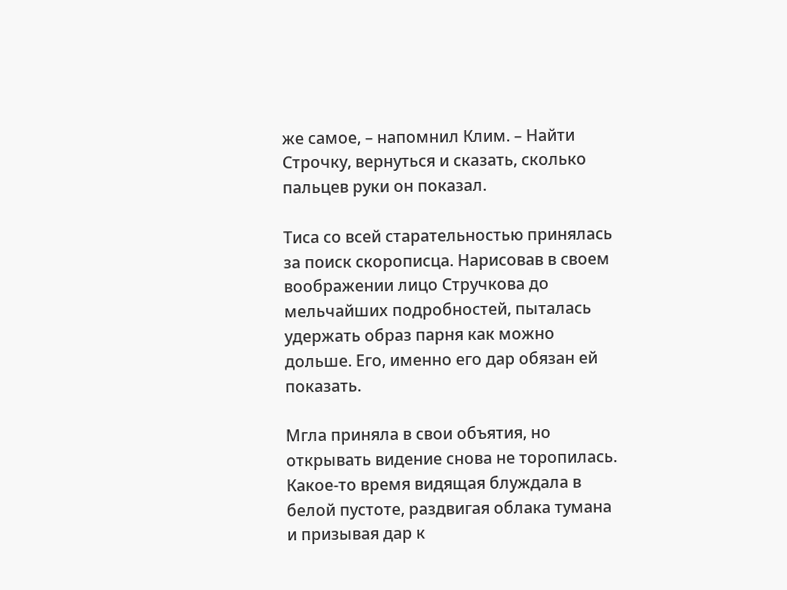же самое, – напомнил Клим. – Найти Строчку, вернуться и сказать, сколько пальцев руки он показал.

Тиса со всей старательностью принялась за поиск скорописца. Нарисовав в своем воображении лицо Стручкова до мельчайших подробностей, пыталась удержать образ парня как можно дольше. Его, именно его дар обязан ей показать.

Мгла приняла в свои объятия, но открывать видение снова не торопилась. Какое-то время видящая блуждала в белой пустоте, раздвигая облака тумана и призывая дар к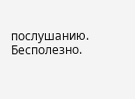послушанию. Бесполезно.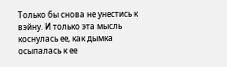Только бы снова не унестись к вэйну. И только эта мысль коснулась ее, как дымка осыпалась к ее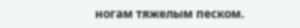ногам тяжелым песком.